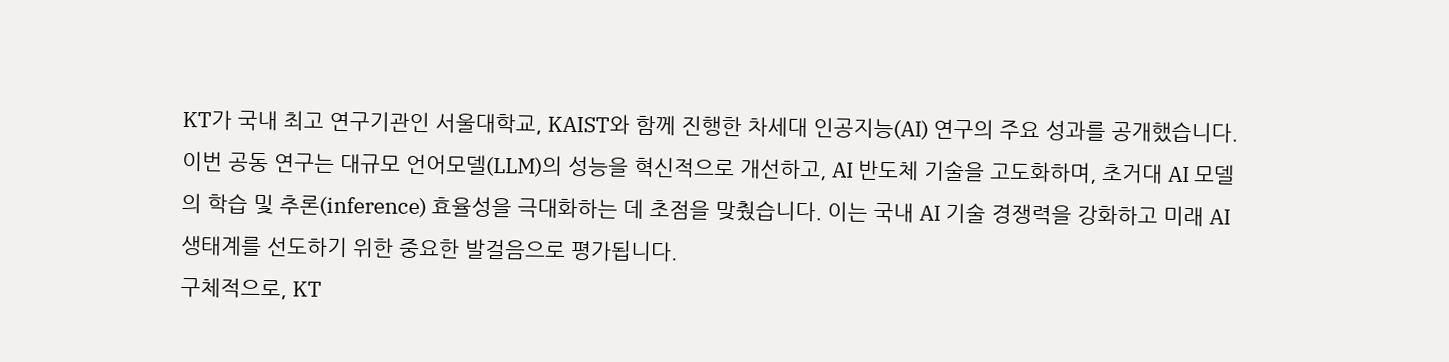KT가 국내 최고 연구기관인 서울대학교, KAIST와 함께 진행한 차세대 인공지능(AI) 연구의 주요 성과를 공개했습니다. 이번 공동 연구는 대규모 언어모델(LLM)의 성능을 혁신적으로 개선하고, AI 반도체 기술을 고도화하며, 초거대 AI 모델의 학습 및 추론(inference) 효율성을 극대화하는 데 초점을 맞췄습니다. 이는 국내 AI 기술 경쟁력을 강화하고 미래 AI 생태계를 선도하기 위한 중요한 발걸음으로 평가됩니다.
구체적으로, KT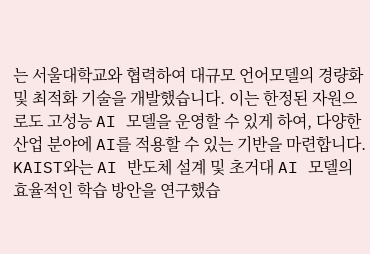는 서울대학교와 협력하여 대규모 언어모델의 경량화 및 최적화 기술을 개발했습니다. 이는 한정된 자원으로도 고성능 AI 모델을 운영할 수 있게 하여, 다양한 산업 분야에 AI를 적용할 수 있는 기반을 마련합니다. KAIST와는 AI 반도체 설계 및 초거대 AI 모델의 효율적인 학습 방안을 연구했습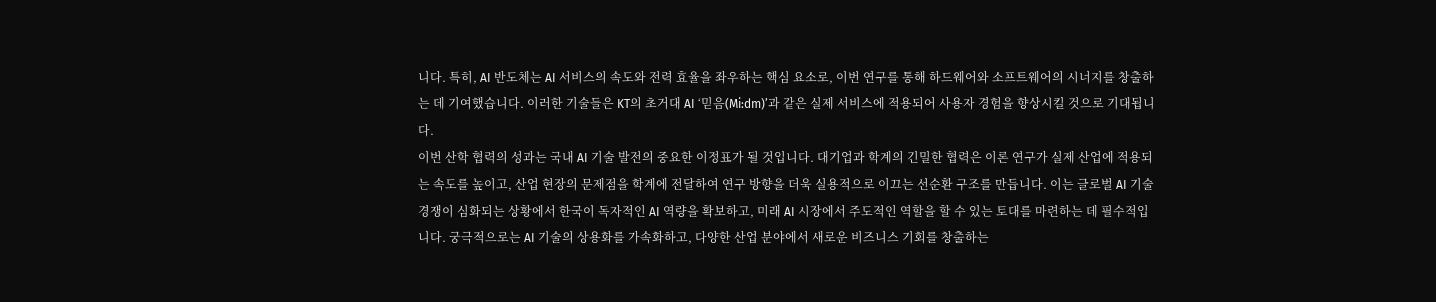니다. 특히, AI 반도체는 AI 서비스의 속도와 전력 효율을 좌우하는 핵심 요소로, 이번 연구를 통해 하드웨어와 소프트웨어의 시너지를 창출하는 데 기여했습니다. 이러한 기술들은 KT의 초거대 AI ‘믿음(Mi:dm)’과 같은 실제 서비스에 적용되어 사용자 경험을 향상시킬 것으로 기대됩니다.
이번 산학 협력의 성과는 국내 AI 기술 발전의 중요한 이정표가 될 것입니다. 대기업과 학계의 긴밀한 협력은 이론 연구가 실제 산업에 적용되는 속도를 높이고, 산업 현장의 문제점을 학계에 전달하여 연구 방향을 더욱 실용적으로 이끄는 선순환 구조를 만듭니다. 이는 글로벌 AI 기술 경쟁이 심화되는 상황에서 한국이 독자적인 AI 역량을 확보하고, 미래 AI 시장에서 주도적인 역할을 할 수 있는 토대를 마련하는 데 필수적입니다. 궁극적으로는 AI 기술의 상용화를 가속화하고, 다양한 산업 분야에서 새로운 비즈니스 기회를 창출하는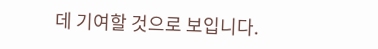데 기여할 것으로 보입니다.